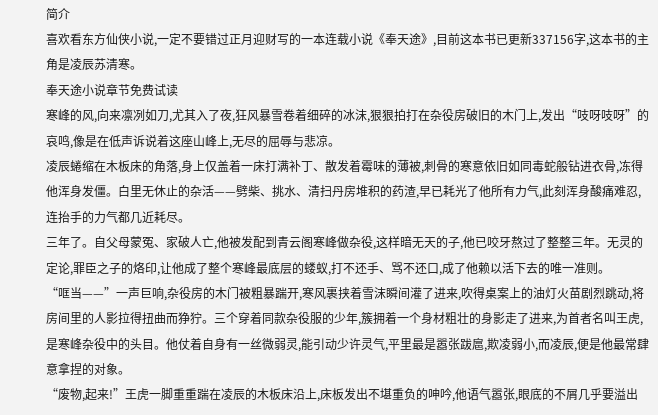简介
喜欢看东方仙侠小说,一定不要错过正月迎财写的一本连载小说《奉天途》,目前这本书已更新337156字,这本书的主角是凌辰苏清寒。
奉天途小说章节免费试读
寒峰的风,向来凛冽如刀,尤其入了夜,狂风暴雪卷着细碎的冰沫,狠狠拍打在杂役房破旧的木门上,发出“吱呀吱呀”的哀鸣,像是在低声诉说着这座山峰上,无尽的屈辱与悲凉。
凌辰蜷缩在木板床的角落,身上仅盖着一床打满补丁、散发着霉味的薄被,刺骨的寒意依旧如同毒蛇般钻进衣骨,冻得他浑身发僵。白里无休止的杂活——劈柴、挑水、清扫丹房堆积的药渣,早已耗光了他所有力气,此刻浑身酸痛难忍,连抬手的力气都几近耗尽。
三年了。自父母蒙冤、家破人亡,他被发配到青云阁寒峰做杂役,这样暗无天的子,他已咬牙熬过了整整三年。无灵的定论,罪臣之子的烙印,让他成了整个寒峰最底层的蝼蚁,打不还手、骂不还口,成了他赖以活下去的唯一准则。
“哐当——”一声巨响,杂役房的木门被粗暴踹开,寒风裹挟着雪沫瞬间灌了进来,吹得桌案上的油灯火苗剧烈跳动,将房间里的人影拉得扭曲而狰狞。三个穿着同款杂役服的少年,簇拥着一个身材粗壮的身影走了进来,为首者名叫王虎,是寒峰杂役中的头目。他仗着自身有一丝微弱灵,能引动少许灵气,平里最是嚣张跋扈,欺凌弱小,而凌辰,便是他最常肆意拿捏的对象。
“废物,起来!”王虎一脚重重踹在凌辰的木板床沿上,床板发出不堪重负的呻吟,他语气嚣张,眼底的不屑几乎要溢出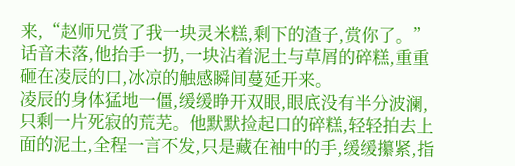来,“赵师兄赏了我一块灵米糕,剩下的渣子,赏你了。”话音未落,他抬手一扔,一块沾着泥土与草屑的碎糕,重重砸在凌辰的口,冰凉的触感瞬间蔓延开来。
凌辰的身体猛地一僵,缓缓睁开双眼,眼底没有半分波澜,只剩一片死寂的荒芜。他默默捡起口的碎糕,轻轻拍去上面的泥土,全程一言不发,只是藏在袖中的手,缓缓攥紧,指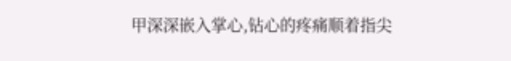甲深深嵌入掌心,钻心的疼痛顺着指尖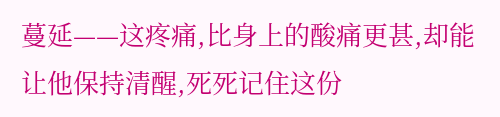蔓延——这疼痛,比身上的酸痛更甚,却能让他保持清醒,死死记住这份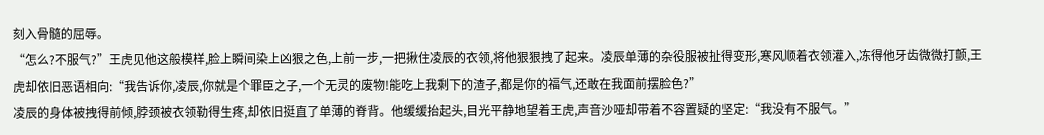刻入骨髓的屈辱。
“怎么?不服气?”王虎见他这般模样,脸上瞬间染上凶狠之色,上前一步,一把揪住凌辰的衣领,将他狠狠拽了起来。凌辰单薄的杂役服被扯得变形,寒风顺着衣领灌入,冻得他牙齿微微打颤,王虎却依旧恶语相向:“我告诉你,凌辰,你就是个罪臣之子,一个无灵的废物!能吃上我剩下的渣子,都是你的福气,还敢在我面前摆脸色?”
凌辰的身体被拽得前倾,脖颈被衣领勒得生疼,却依旧挺直了单薄的脊背。他缓缓抬起头,目光平静地望着王虎,声音沙哑却带着不容置疑的坚定:“我没有不服气。”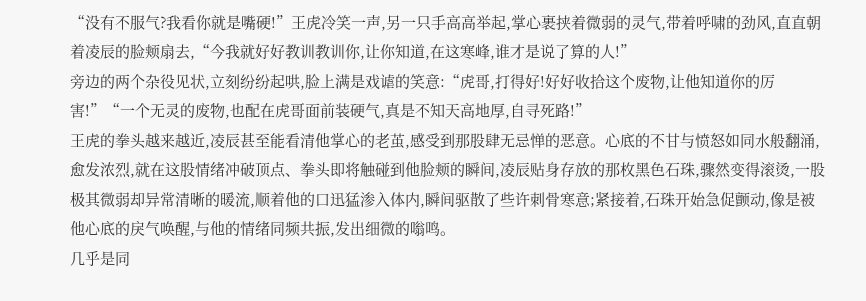“没有不服气?我看你就是嘴硬!”王虎冷笑一声,另一只手高高举起,掌心裹挟着微弱的灵气,带着呼啸的劲风,直直朝着凌辰的脸颊扇去,“今我就好好教训教训你,让你知道,在这寒峰,谁才是说了算的人!”
旁边的两个杂役见状,立刻纷纷起哄,脸上满是戏谑的笑意:“虎哥,打得好!好好收拾这个废物,让他知道你的厉害!”“一个无灵的废物,也配在虎哥面前装硬气,真是不知天高地厚,自寻死路!”
王虎的拳头越来越近,凌辰甚至能看清他掌心的老茧,感受到那股肆无忌惮的恶意。心底的不甘与愤怒如同水般翻涌,愈发浓烈,就在这股情绪冲破顶点、拳头即将触碰到他脸颊的瞬间,凌辰贴身存放的那枚黑色石珠,骤然变得滚烫,一股极其微弱却异常清晰的暖流,顺着他的口迅猛渗入体内,瞬间驱散了些许刺骨寒意;紧接着,石珠开始急促颤动,像是被他心底的戾气唤醒,与他的情绪同频共振,发出细微的嗡鸣。
几乎是同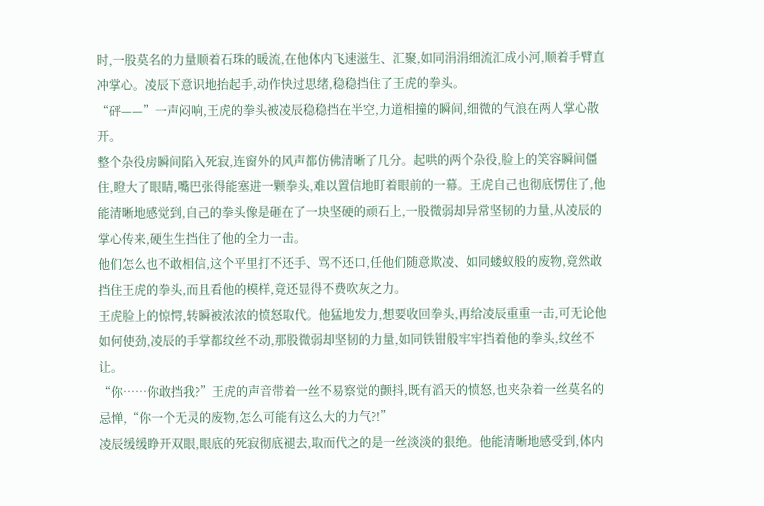时,一股莫名的力量顺着石珠的暖流,在他体内飞速滋生、汇聚,如同涓涓细流汇成小河,顺着手臂直冲掌心。凌辰下意识地抬起手,动作快过思绪,稳稳挡住了王虎的拳头。
“砰——”一声闷响,王虎的拳头被凌辰稳稳挡在半空,力道相撞的瞬间,细微的气浪在两人掌心散开。
整个杂役房瞬间陷入死寂,连窗外的风声都仿佛清晰了几分。起哄的两个杂役,脸上的笑容瞬间僵住,瞪大了眼睛,嘴巴张得能塞进一颗拳头,难以置信地盯着眼前的一幕。王虎自己也彻底愣住了,他能清晰地感觉到,自己的拳头像是砸在了一块坚硬的顽石上,一股微弱却异常坚韧的力量,从凌辰的掌心传来,硬生生挡住了他的全力一击。
他们怎么也不敢相信,这个平里打不还手、骂不还口,任他们随意欺凌、如同蝼蚁般的废物,竟然敢挡住王虎的拳头,而且看他的模样,竟还显得不费吹灰之力。
王虎脸上的惊愕,转瞬被浓浓的愤怒取代。他猛地发力,想要收回拳头,再给凌辰重重一击,可无论他如何使劲,凌辰的手掌都纹丝不动,那股微弱却坚韧的力量,如同铁钳般牢牢挡着他的拳头,纹丝不让。
“你……你敢挡我?”王虎的声音带着一丝不易察觉的颤抖,既有滔天的愤怒,也夹杂着一丝莫名的忌惮,“你一个无灵的废物,怎么可能有这么大的力气?!”
凌辰缓缓睁开双眼,眼底的死寂彻底褪去,取而代之的是一丝淡淡的狠绝。他能清晰地感受到,体内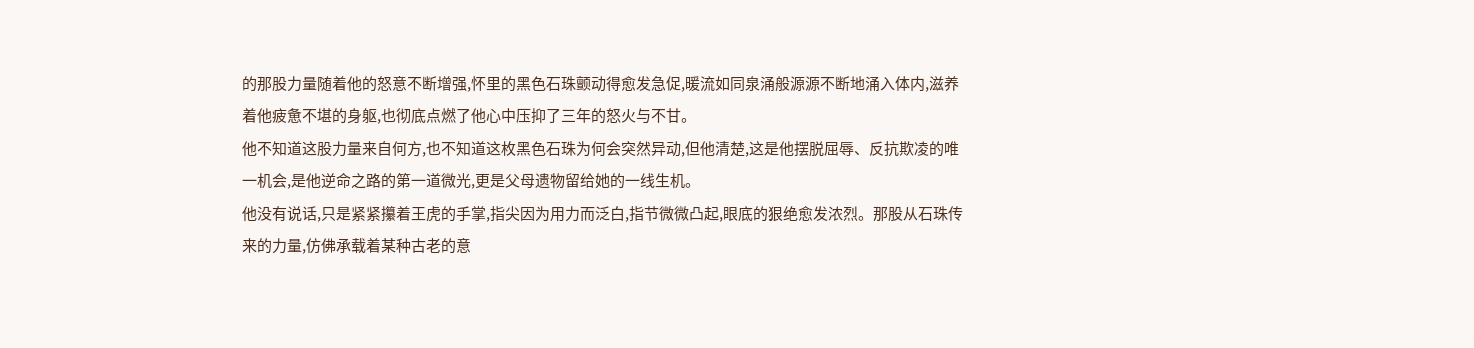的那股力量随着他的怒意不断增强,怀里的黑色石珠颤动得愈发急促,暖流如同泉涌般源源不断地涌入体内,滋养着他疲惫不堪的身躯,也彻底点燃了他心中压抑了三年的怒火与不甘。
他不知道这股力量来自何方,也不知道这枚黑色石珠为何会突然异动,但他清楚,这是他摆脱屈辱、反抗欺凌的唯一机会,是他逆命之路的第一道微光,更是父母遗物留给她的一线生机。
他没有说话,只是紧紧攥着王虎的手掌,指尖因为用力而泛白,指节微微凸起,眼底的狠绝愈发浓烈。那股从石珠传来的力量,仿佛承载着某种古老的意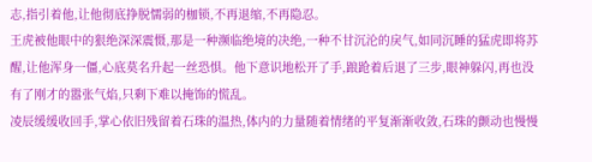志,指引着他,让他彻底挣脱懦弱的枷锁,不再退缩,不再隐忍。
王虎被他眼中的狠绝深深震慑,那是一种濒临绝境的决绝,一种不甘沉沦的戾气,如同沉睡的猛虎即将苏醒,让他浑身一僵,心底莫名升起一丝恐惧。他下意识地松开了手,踉跄着后退了三步,眼神躲闪,再也没有了刚才的嚣张气焰,只剩下难以掩饰的慌乱。
凌辰缓缓收回手,掌心依旧残留着石珠的温热,体内的力量随着情绪的平复渐渐收敛,石珠的颤动也慢慢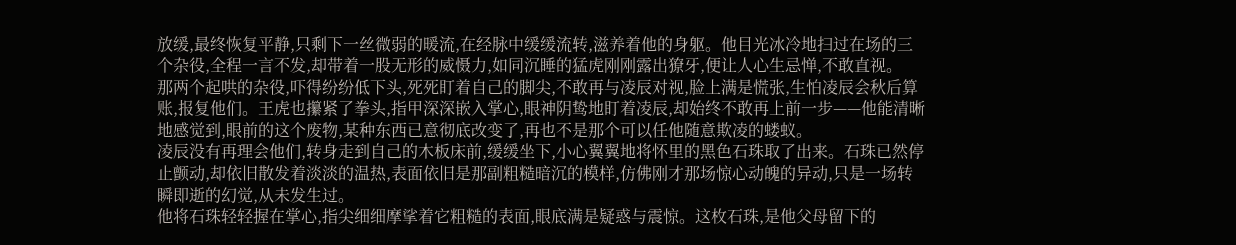放缓,最终恢复平静,只剩下一丝微弱的暖流,在经脉中缓缓流转,滋养着他的身躯。他目光冰冷地扫过在场的三个杂役,全程一言不发,却带着一股无形的威慑力,如同沉睡的猛虎刚刚露出獠牙,便让人心生忌惮,不敢直视。
那两个起哄的杂役,吓得纷纷低下头,死死盯着自己的脚尖,不敢再与凌辰对视,脸上满是慌张,生怕凌辰会秋后算账,报复他们。王虎也攥紧了拳头,指甲深深嵌入掌心,眼神阴鸷地盯着凌辰,却始终不敢再上前一步——他能清晰地感觉到,眼前的这个废物,某种东西已意彻底改变了,再也不是那个可以任他随意欺凌的蝼蚁。
凌辰没有再理会他们,转身走到自己的木板床前,缓缓坐下,小心翼翼地将怀里的黑色石珠取了出来。石珠已然停止颤动,却依旧散发着淡淡的温热,表面依旧是那副粗糙暗沉的模样,仿佛刚才那场惊心动魄的异动,只是一场转瞬即逝的幻觉,从未发生过。
他将石珠轻轻握在掌心,指尖细细摩挲着它粗糙的表面,眼底满是疑惑与震惊。这枚石珠,是他父母留下的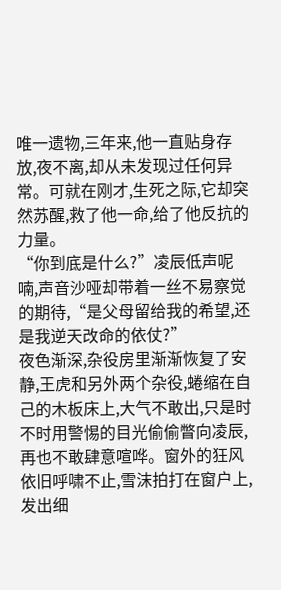唯一遗物,三年来,他一直贴身存放,夜不离,却从未发现过任何异常。可就在刚才,生死之际,它却突然苏醒,救了他一命,给了他反抗的力量。
“你到底是什么?”凌辰低声呢喃,声音沙哑却带着一丝不易察觉的期待,“是父母留给我的希望,还是我逆天改命的依仗?”
夜色渐深,杂役房里渐渐恢复了安静,王虎和另外两个杂役,蜷缩在自己的木板床上,大气不敢出,只是时不时用警惕的目光偷偷瞥向凌辰,再也不敢肆意喧哗。窗外的狂风依旧呼啸不止,雪沫拍打在窗户上,发出细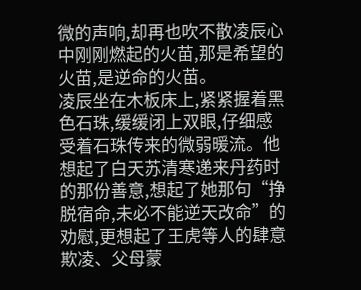微的声响,却再也吹不散凌辰心中刚刚燃起的火苗,那是希望的火苗,是逆命的火苗。
凌辰坐在木板床上,紧紧握着黑色石珠,缓缓闭上双眼,仔细感受着石珠传来的微弱暖流。他想起了白天苏清寒递来丹药时的那份善意,想起了她那句“挣脱宿命,未必不能逆天改命”的劝慰,更想起了王虎等人的肆意欺凌、父母蒙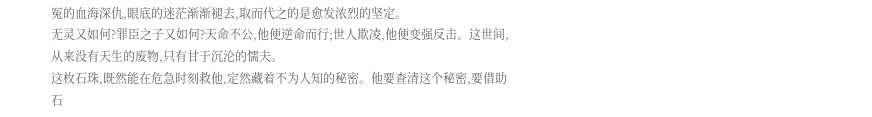冤的血海深仇,眼底的迷茫渐渐褪去,取而代之的是愈发浓烈的坚定。
无灵又如何?罪臣之子又如何?天命不公,他便逆命而行;世人欺凌,他便变强反击。这世间,从来没有天生的废物,只有甘于沉沦的懦夫。
这枚石珠,既然能在危急时刻救他,定然藏着不为人知的秘密。他要查清这个秘密,要借助石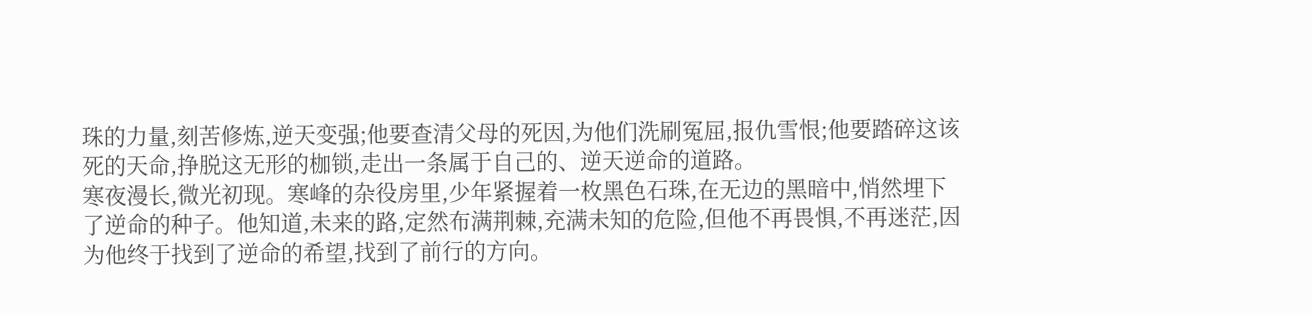珠的力量,刻苦修炼,逆天变强;他要查清父母的死因,为他们洗刷冤屈,报仇雪恨;他要踏碎这该死的天命,挣脱这无形的枷锁,走出一条属于自己的、逆天逆命的道路。
寒夜漫长,微光初现。寒峰的杂役房里,少年紧握着一枚黑色石珠,在无边的黑暗中,悄然埋下了逆命的种子。他知道,未来的路,定然布满荆棘,充满未知的危险,但他不再畏惧,不再迷茫,因为他终于找到了逆命的希望,找到了前行的方向。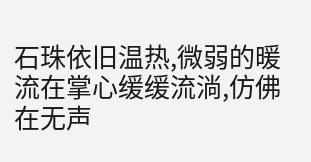石珠依旧温热,微弱的暖流在掌心缓缓流淌,仿佛在无声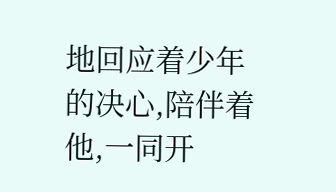地回应着少年的决心,陪伴着他,一同开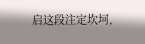启这段注定坎坷,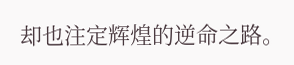却也注定辉煌的逆命之路。